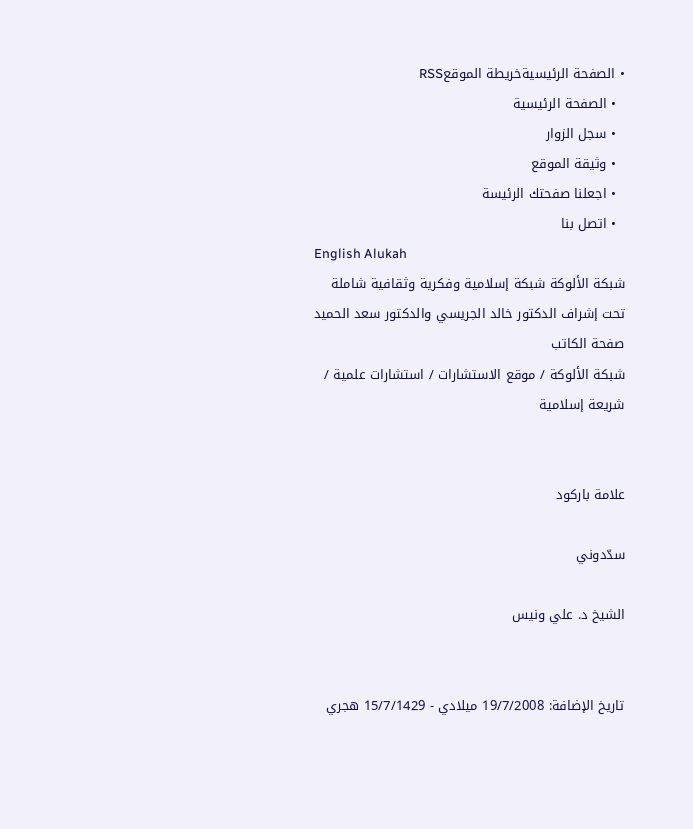• الصفحة الرئيسيةخريطة الموقعRSS
  • الصفحة الرئيسية
  • سجل الزوار
  • وثيقة الموقع
  • اجعلنا صفحتك الرئيسة
  • اتصل بنا
English Alukah
شبكة الألوكة شبكة إسلامية وفكرية وثقافية شاملة تحت إشراف الدكتور خالد الجريسي والدكتور سعد الحميد
صفحة الكاتب
شبكة الألوكة / موقع الاستشارات / استشارات علمية / شريعة إسلامية


علامة باركود

سدّدوني

الشيخ د. علي ونيس


تاريخ الإضافة: 19/7/2008 ميلادي - 15/7/1429 هجري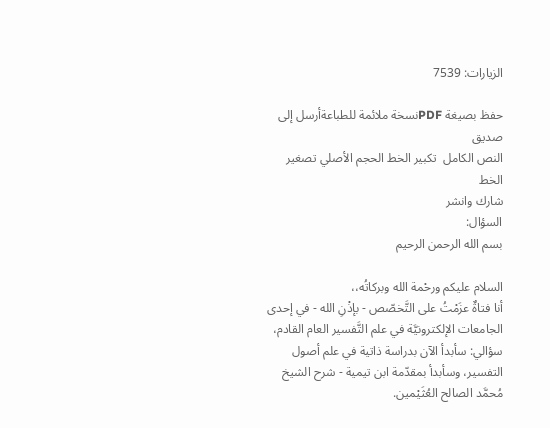الزيارات: 7539

حفظ بصيغة PDFنسخة ملائمة للطباعةأرسل إلى صديق
النص الكامل  تكبير الخط الحجم الأصلي تصغير الخط
شارك وانشر
السؤال:
بسم الله الرحمن الرحيم

السلام عليكم ورحْمة الله وبركاتُه،،
أنا فتاةٌ عزَمْتُ على التَّخصّص - بإذْنِ الله - في إحدى الجامعات الإلكترونيَّة في علم التَّفسير العام القادم، سؤالي: سأبدأ الآن بدراسة ذاتية في علم أصول التفسير، وسأبدأ بمقدّمة ابن تيمية - شرح الشيخ مُحمَّد الصالح العُثَيْمين.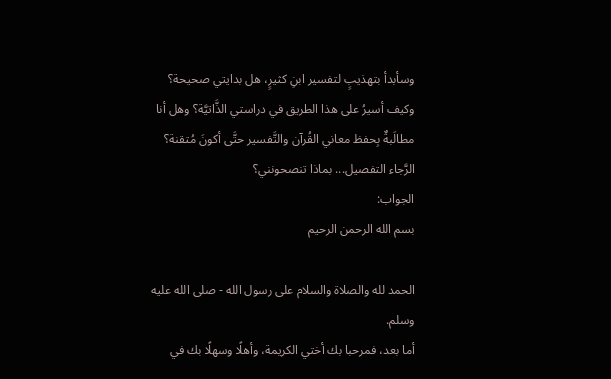وسأبدأ بتهذيبٍ لتفسير ابنِ كثيرٍ، هل بدايتي صحيحة؟ وكيف أسيرُ على هذا الطريق في دراستي الذَّاتيَّة؟ وهل أنا مطالَبةٌ بِحفظ معاني القُرآن والتَّفسير حتَّى أكونَ مُتقنة؟
الرَّجاء التفصيل... بماذا تنصحونني؟
الجواب:
بسم الله الرحمن الرحيم

الحمد لله والصلاة والسلام على رسول الله - صلى الله عليه وسلم.
أما بعد، فمرحبا بك أختي الكريمة، وأهلًا وسهلًا بك في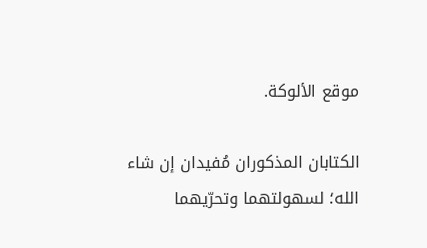موقع الألوكة.

الكتابان المذكوران مُفيدان إن شاء الله؛ لسهولتهما وتحرّيهما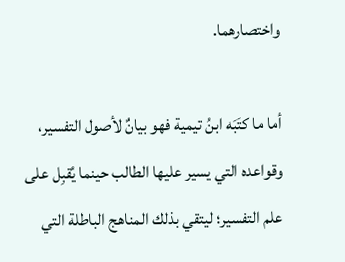واختصارهما.

أما ما كتَبَه ابنُ تيمية فهو بيانٌ لأصول التفسير، وقواعده التي يسير عليها الطالب حينما يُقبِل على علم التفسير؛ ليتقي بذلك المناهج الباطلة التي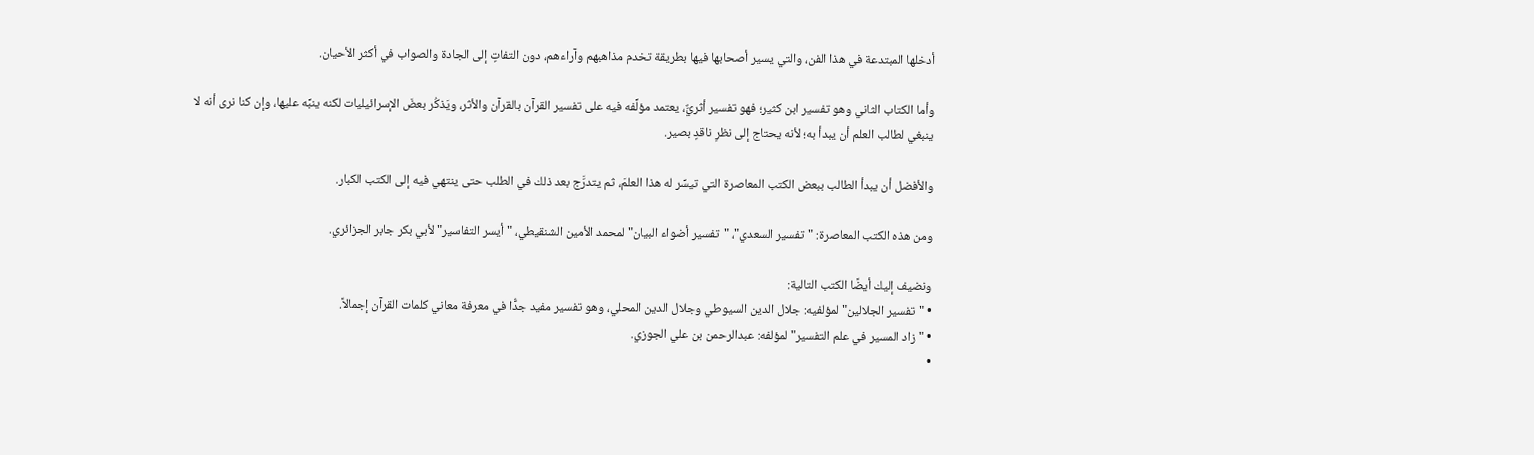أدخلها المبتدعة في هذا الفن، والتي يسير أصحابها فيها بطريقة تخدم مذاهبهم وآراءهم، دون التفاتٍ إلى الجادة والصواب في أكثر الأحيان.

وأما الكتاب الثاني وهو تفسير ابن كثير؛ فهو تفسير أثريٌّ، يعتمد مؤلِّفه فيه على تفسير القرآن بالقرآن والأثر، ويَذكُر بعضَ الإسرائيليات لكنه ينبِّه عليها، وإن كنا نرى أنه لا ينبغي لطالب العلم أن يبدأ به؛ لأنه يحتاج إلى نظرِ ناقدٍ بصير.

والأفضل أن يبدأ الطالب ببعض الكتب المعاصرة التي تيسِّر له هذا العلمَ، ثم يتدرَّج بعد ذلك في الطلب حتى ينتهي فيه إلى الكتب الكبار.

ومن هذه الكتب المعاصرة: "تفسير السعدي"، "تفسير أضواء البيان" لمحمد الأمين الشنقيطي، "أيسر التفاسير" لأبي بكر جابر الجزائري.

ونضيف إليك أيضًا الكتب التالية:
• "تفسير الجلالين" لمؤلفيه: جلال الدين السيوطي وجلال الدين المحلي، وهو تفسير مفيد جدًّا في معرفة معاني كلمات القرآن إجمالاً.
• "زاد المسير في علم التفسير" لمؤلفه: عبدالرحمن بن علي الجوزي.
•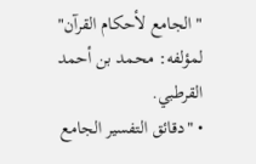"الجامع لأحكام القرآن" لمؤلفه: محمد بن أحمد القرطبي.
• "دقائق التفسير الجامع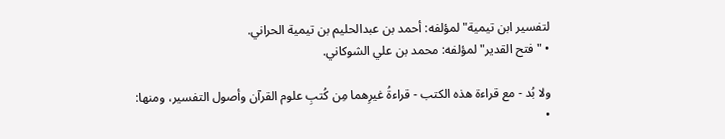لتفسير ابن تيمية" لمؤلفه: أحمد بن عبدالحليم بن تيمية الحراني.
• "فتح القدير" لمؤلفه: محمد بن علي الشوكاني.

ولا بُد - مع قراءة هذه الكتب - قراءةُ غيرِهما مِن كُتبِ علوم القرآن وأصول التفسير، ومنها:
•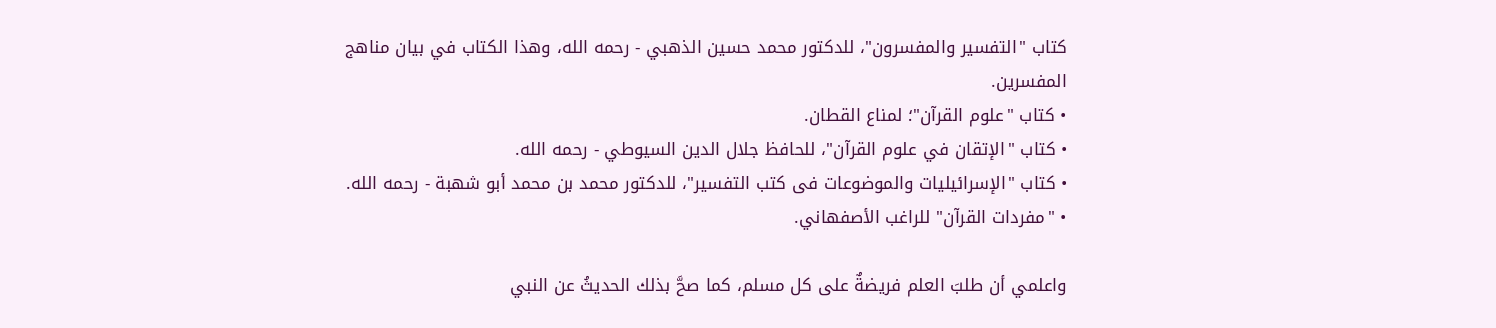كتاب "التفسير والمفسرون"، للدكتور محمد حسين الذهبي - رحمه الله، وهذا الكتاب في بيان مناهج المفسرين.
• كتاب "علوم القرآن"؛ لمناع القطان.
• كتاب "الإتقان في علوم القرآن"، للحافظ جلال الدين السيوطي - رحمه الله.
• كتاب "الإسرائيليات والموضوعات فى كتب التفسير"، للدكتور محمد بن محمد أبو شهبة - رحمه الله.
• "مفردات القرآن" للراغب الأصفهاني.

واعلمي أن طلبَ العلم فريضةٌ على كل مسلم، كما صحَّ بذلك الحديثُ عن النبي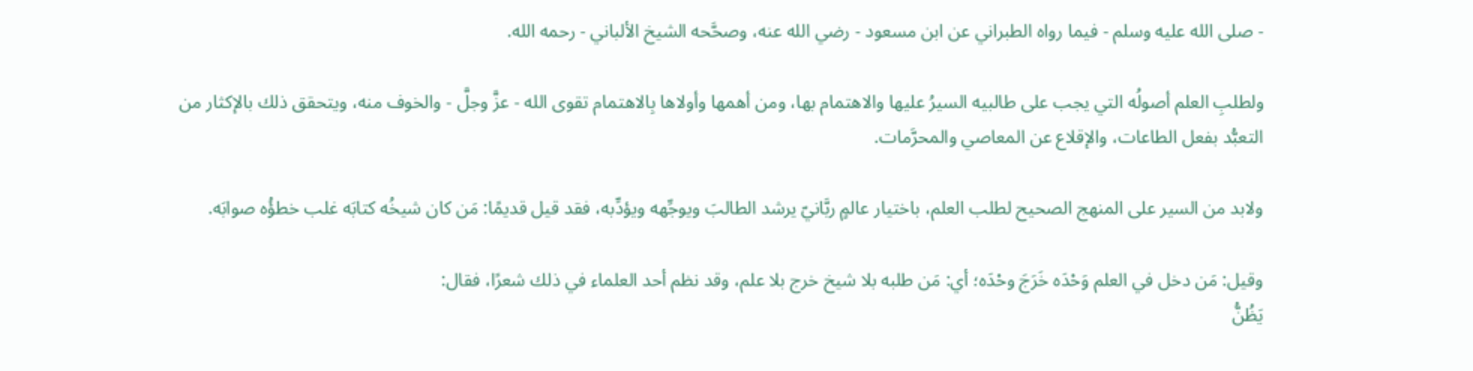- صلى الله عليه وسلم - فيما رواه الطبراني عن ابن مسعود - رضي الله عنه، وصحَّحه الشيخ الألباني - رحمه الله.

ولطلبِ العلم أصولُه التي يجب على طالبيه السيرُ عليها والاهتمام بها، ومن أهمها وأولاها بِالاهتمام تقوى الله - عزَّ وجلَّ - والخوف منه، ويتحقق ذلك بالإكثار من التعبُّد بفعل الطاعات، والإقلاع عن المعاصي والمحرَّمات.

ولابد من السير على المنهج الصحيح لطلب العلم، باختيار عالمٍ ربَّانيّ يرشد الطالبَ ويوجِّهه ويؤدِّبه، فقد قيل قديمًا: مَن كان شيخُه كتابَه غلب خطؤُه صوابَه.

وقيل: مَن دخل في العلم وَحْدَه خَرَجَ وحْدَه؛ أي: مَن طلبه بلا شيخ خرج بلا علم، وقد نظم أحد العلماء في ذلك شعرًا، فقال:
يَظُنُّ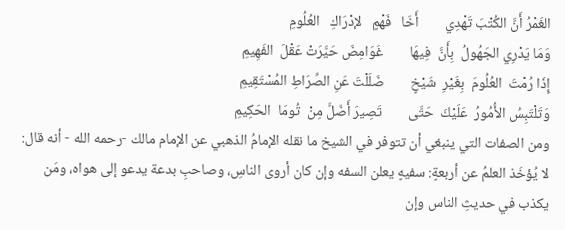الغَمْرُ أَنَّ الكُتْبَ تَهْدِي        أَخَا   فَهْمٍ   لإدْرَاكِ   العُلُومِ
وَمَا يَدْرِي الجَهُولُ  بِأَنَّ  فِيهَا        غَوَامِضَ حَيَّرَتْ عَقْلَ  الفَهِيمِ
إِذَا رُمْتَ  العُلُومَ  بِغَيْرِ  شَيْخٍ        ضَلَلْتَ عَنِ الصِّرَاطِ المُسْتَقِيمِ
وَتَلْتَبِسُ الأُمُورُ  عَلَيْكَ  حَتَّى        تَصِيرَ أَضَلَّ مِنْ  تُومَا  الحَكِيمِ
ومن الصفات التي ينبغي أن تتوفر في الشيخ ما نقله الإمامُ الذهبي عن الإمام مالك -رحمه الله - أنه قال: لا يُؤخَذ العلمُ عن أربعةٍ: سفيهٍ يعلن السفه وإن كان أروى الناسِ، وصاحبِ بدعة يدعو إلى هواه، ومَن يكذب في حديثِ الناس وإن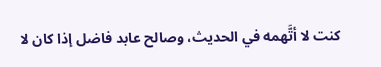كنت لا أتَّهمه في الحديث، وصالح عابد فاضل إذا كان لا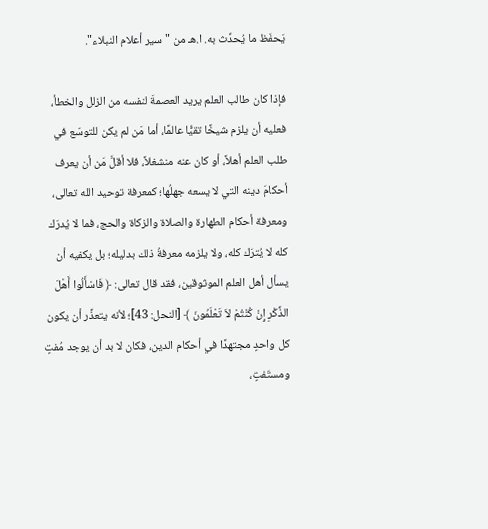يَحفَظ ما يُحدِّث به. ا.هـ من "سير أعلام النبلاء".

فإذا كان طالب العلم يريد العصمةَ لنفسه من الزلل والخطأ، فعليه أن يلزم شيخًا تقيًّا عالمًا، أما مَن لم يكن للتوسّع في طلب العلم أهلاً، أو كان عنه منشغلاً، فلا أقلَّ مَن أن يعرف أحكامَ دينه التي لا يسعه جهلُها؛ كمعرفة توحيد الله تعالى، ومعرفة أحكام الطهارة والصلاة والزكاة والحج، فما لا يُدرَك كله لا يُترَك كله، ولا يلزمه معرفةُ ذلك بدليله؛ بل يكفيه أن يسأل أهل العلم الموثوقين، فقد قال تعالى: ﴿ فَاسْأَلُوا أَهْلَ الذِّكْرِ إِنْ كُنْتُمْ لاَ تَعْلَمُونَ ﴾ [النحل: 43]؛ لأنه يتعذَّر أن يكون كل واحدٍ مجتهدًا في أحكام الدين، فكان لا بد أن يوجد مُفتٍ ومستَفتٍ،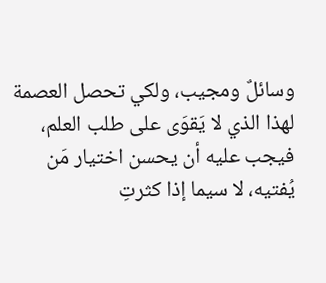وسائلٌ ومجيب، ولكي تحصل العصمة لهذا الذي لا يَقوَى على طلب العلم، فيجب عليه أن يحسن اختيار مَن يُفتيه، لا سيما إذا كثرتِ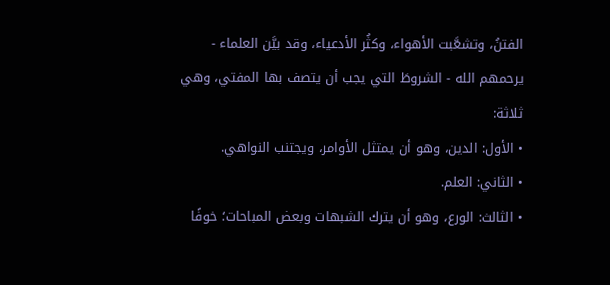الفتنُ، وتشعَّبت الأهواء، وكثُر الأدعياء، وقد بيَّن العلماء - يرحمهم الله - الشروطَ التي يجب أن يتصف بها المفتي، وهي ثلاثة:
• الأول: الدين، وهو أن يمتثل الأوامر، ويجتنب النواهي.
• الثاني: العلم.
• الثالث: الورع، وهو أن يترك الشبهات وبعض المباحات؛ خوفًا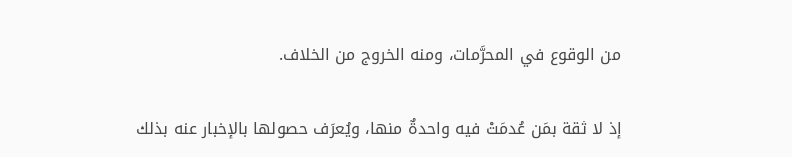من الوقوع في المحرَّمات، ومنه الخروج من الخلاف.

إذ لا ثقة بمَن عُدمَتْ فيه واحدةٌ منها، ويُعرَف حصولها بالإخبار عنه بذلك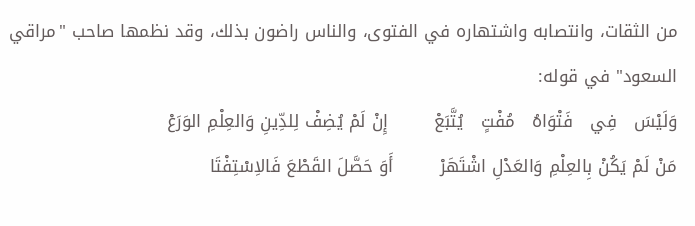من الثقات، وانتصابه واشتهاره في الفتوى، والناس راضون بذلك، وقد نظمها صاحب "مراقي السعود" في قوله:
وَلَيْسَ   فِي   فَتْوَاهُ   مُفْتٍ   يُتَّبَعْ        إِنْ لَمْ يُضِفْ لِلدِّينِ وَالعِلْمِ الوَرَعْ
مَنْ لَمْ يَكُنْ بِالعِلْمِ وَالعَدْلِ اشْتَهَرْ        أَوَ حَصَّلَ القَطْعَ فَالاِسْتِفْتَا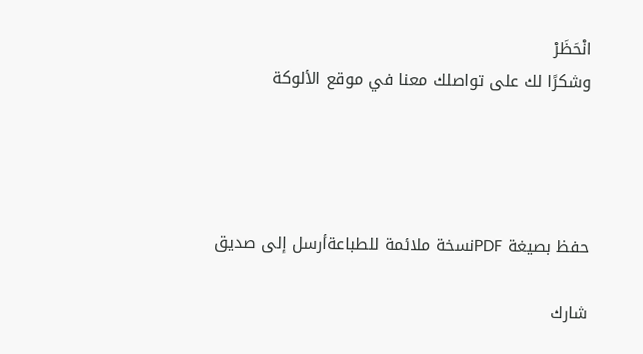انْحَظَرْ
وشكرًا لك على تواصلك معنا في موقع الألوكة




حفظ بصيغة PDFنسخة ملائمة للطباعةأرسل إلى صديق

شارك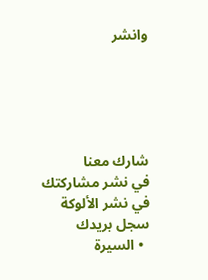وانشر





شارك معنا
في نشر مشاركتك
في نشر الألوكة
سجل بريدك
  • السيرة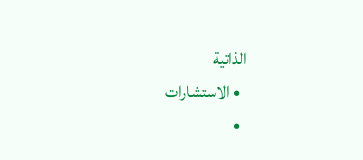الذاتية
  • الاستشارات
  •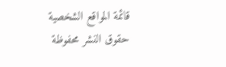قائمة المواقع الشخصية
حقوق النشر محفوظة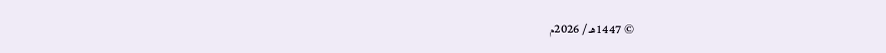© 1447هـ / 2026م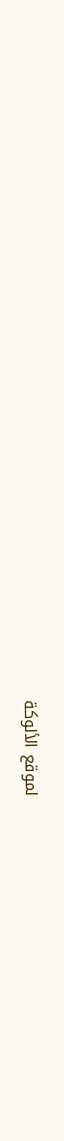لموقع الألوكة